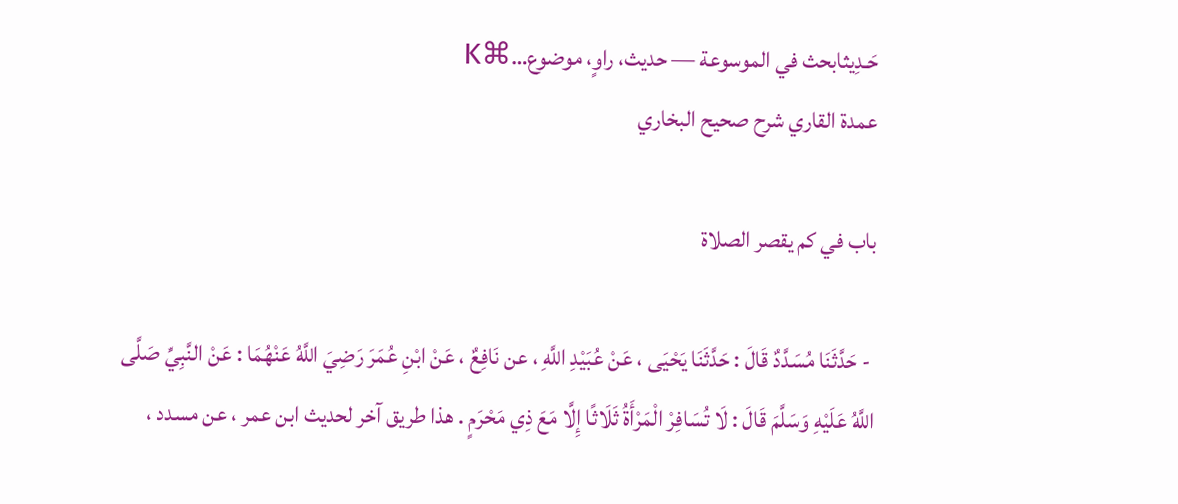حَـدِيثابحث في الموسوعة — حديث، راوٍ، موضوع…⌘K
عمدة القاري شرح صحيح البخاري

باب في كم يقصر الصلاة

 - حَدَّثَنَا مُسَدَّدٌ قَالَ : حَدَّثَنَا يَحْيَى ، عَنْ عُبَيْدِ اللَّهِ ، عن نَافِعٌ ، عَنْ ابْنِ عُمَرَ رَضِيَ اللَّهُ عَنْهُمَا : عَنْ النَّبِيِّ صَلَّى اللَّهُ عَلَيْهِ وَسَلَّمَ قَالَ : لَا تُسَافِرْ الْمَرْأَةُ ثَلَاثًا إِلَّا مَعَ ذِي مَحْرَمٍ . هذا طريق آخر لحديث ابن عمر ، عن مسدد ،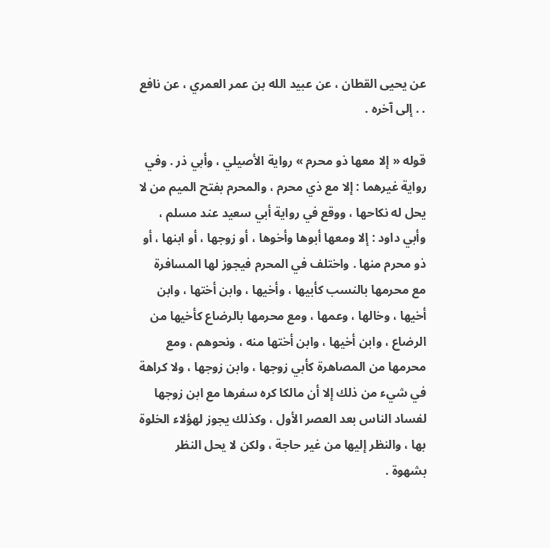عن يحيى القطان ، عن عبيد الله بن عمر العمري ، عن نافع . . إلى آخره .

قوله « إلا معها ذو محرم » رواية الأصيلي ، وأبي ذر . وفي رواية غيرهما : إلا مع ذي محرم ، والمحرم بفتح الميم من لا يحل له نكاحها ، ووقع في رواية أبي سعيد عند مسلم ، وأبي داود : إلا ومعها أبوها وأخوها ، أو زوجها ، أو ابنها ، أو ذو محرم منها . واختلف في المحرم فيجوز لها المسافرة مع محرمها بالنسب كأبيها ، وأخيها ، وابن أختها ، وابن أخيها ، وخالها ، وعمها ، ومع محرمها بالرضاع كأخيها من الرضاع ، وابن أخيها ، وابن أختها منه ، ونحوهم ، ومع محرمها من المصاهرة كأبي زوجها ، وابن زوجها ، ولا كراهة في شيء من ذلك إلا أن مالكا كره سفرها مع ابن زوجها لفساد الناس بعد العصر الأول ، وكذلك يجوز لهؤلاء الخلوة بها ، والنظر إليها من غير حاجة ، ولكن لا يحل النظر بشهوة .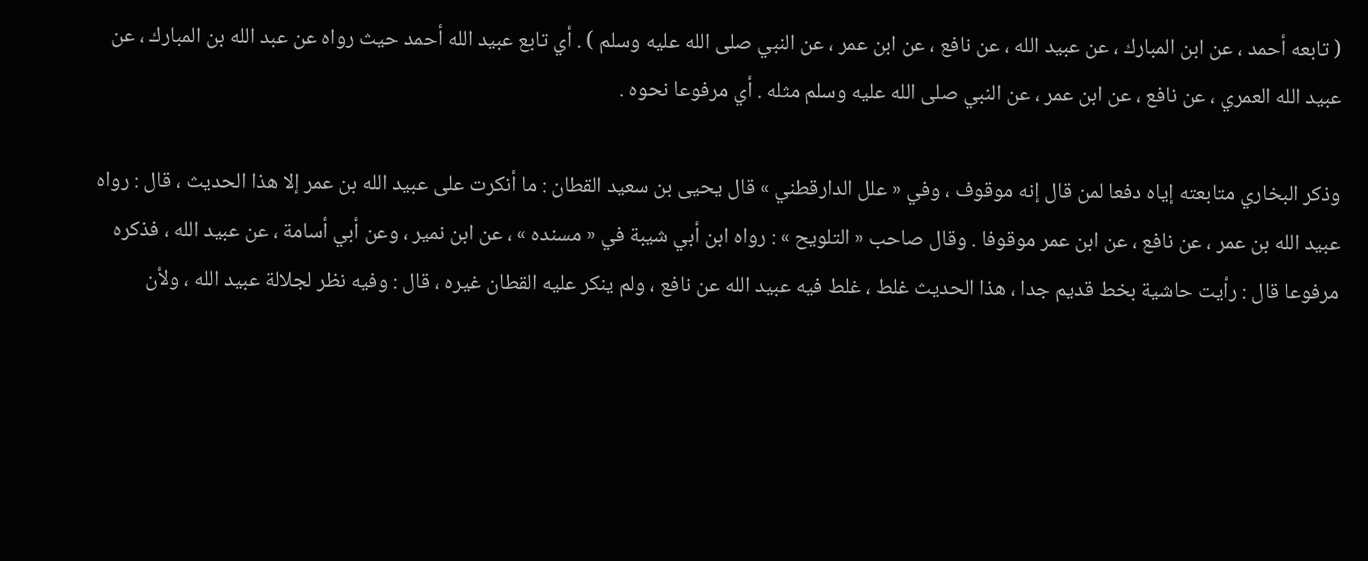( تابعه أحمد ، عن ابن المبارك ، عن عبيد الله ، عن نافع ، عن ابن عمر ، عن النبي صلى الله عليه وسلم ) . أي تابع عبيد الله أحمد حيث رواه عن عبد الله بن المبارك ، عن عبيد الله العمري ، عن نافع ، عن ابن عمر ، عن النبي صلى الله عليه وسلم مثله . أي مرفوعا نحوه .

وذكر البخاري متابعته إياه دفعا لمن قال إنه موقوف ، وفي « علل الدارقطني » قال يحيى بن سعيد القطان : ما أنكرت على عبيد الله بن عمر إلا هذا الحديث ، قال : رواه عبيد الله بن عمر ، عن نافع ، عن ابن عمر موقوفا . وقال صاحب « التلويح » : رواه ابن أبي شيبة في « مسنده » ، عن ابن نمير ، وعن أبي أسامة ، عن عبيد الله ، فذكره مرفوعا قال : رأيت حاشية بخط قديم جدا ، هذا الحديث غلط ، غلط فيه عبيد الله عن نافع ، ولم ينكر عليه القطان غيره ، قال : وفيه نظر لجلالة عبيد الله ، ولأن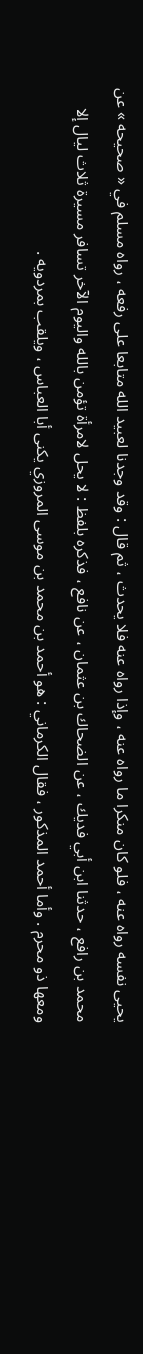يحيى نفسه رواه عنه ، فلو كان منكرا ما رواه عنه ، وإذا رواه عنه فلا يحدث ، ثم قال : وقد وجدنا لعبيد الله متابعا على رفعه ، رواه مسلم في « صحيحه » عن محمد بن رافع ، حدثنا ابن أبي فديك ، عن الضحاك بن عثمان ، عن نافع ، فذكره بلفظ : لا يحل لامرأة تؤمن بالله واليوم الآخر تسافر مسيرة ثلاث ليال إلا ومعها ذو محرم . وأما أحمد المذكور ، فقال الكرماني : هو أحمد بن محمد بن موسى المروزي يكنى أبا العباس ، ويلقب بمردويه .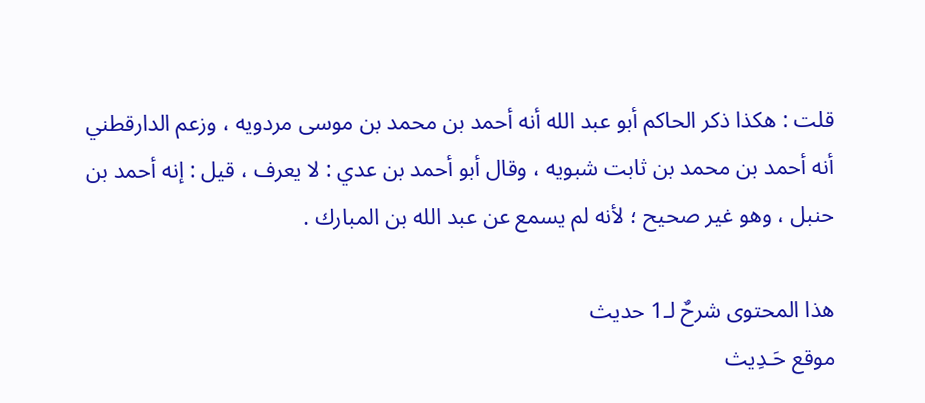قلت : هكذا ذكر الحاكم أبو عبد الله أنه أحمد بن محمد بن موسى مردويه ، وزعم الدارقطني أنه أحمد بن محمد بن ثابت شبويه ، وقال أبو أحمد بن عدي : لا يعرف ، قيل : إنه أحمد بن حنبل ، وهو غير صحيح ؛ لأنه لم يسمع عن عبد الله بن المبارك .

هذا المحتوى شرحٌ لـ1 حديث
موقع حَـدِيث